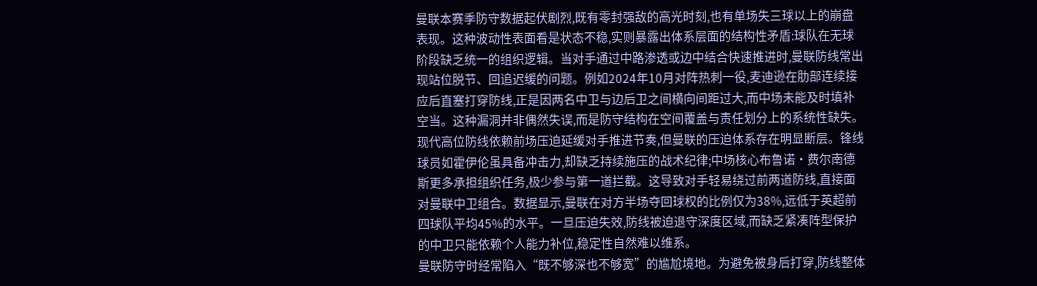曼联本赛季防守数据起伏剧烈,既有零封强敌的高光时刻,也有单场失三球以上的崩盘表现。这种波动性表面看是状态不稳,实则暴露出体系层面的结构性矛盾:球队在无球阶段缺乏统一的组织逻辑。当对手通过中路渗透或边中结合快速推进时,曼联防线常出现站位脱节、回追迟缓的问题。例如2024年10月对阵热刺一役,麦迪逊在肋部连续接应后直塞打穿防线,正是因两名中卫与边后卫之间横向间距过大,而中场未能及时填补空当。这种漏洞并非偶然失误,而是防守结构在空间覆盖与责任划分上的系统性缺失。
现代高位防线依赖前场压迫延缓对手推进节奏,但曼联的压迫体系存在明显断层。锋线球员如霍伊伦虽具备冲击力,却缺乏持续施压的战术纪律;中场核心布鲁诺·费尔南德斯更多承担组织任务,极少参与第一道拦截。这导致对手轻易绕过前两道防线,直接面对曼联中卫组合。数据显示,曼联在对方半场夺回球权的比例仅为38%,远低于英超前四球队平均45%的水平。一旦压迫失效,防线被迫退守深度区域,而缺乏紧凑阵型保护的中卫只能依赖个人能力补位,稳定性自然难以维系。
曼联防守时经常陷入“既不够深也不够宽”的尴尬境地。为避免被身后打穿,防线整体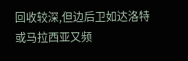回收较深,但边后卫如达洛特或马拉西亚又频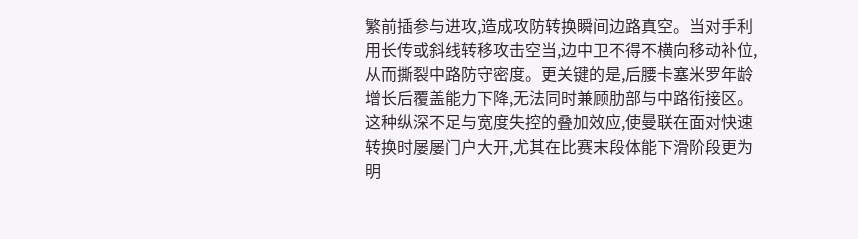繁前插参与进攻,造成攻防转换瞬间边路真空。当对手利用长传或斜线转移攻击空当,边中卫不得不横向移动补位,从而撕裂中路防守密度。更关键的是,后腰卡塞米罗年龄增长后覆盖能力下降,无法同时兼顾肋部与中路衔接区。这种纵深不足与宽度失控的叠加效应,使曼联在面对快速转换时屡屡门户大开,尤其在比赛末段体能下滑阶段更为明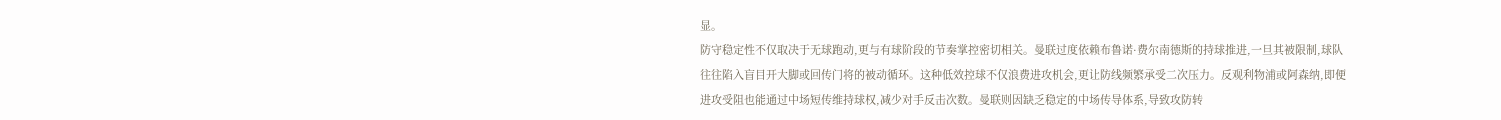显。
防守稳定性不仅取决于无球跑动,更与有球阶段的节奏掌控密切相关。曼联过度依赖布鲁诺·费尔南德斯的持球推进,一旦其被限制,球队往往陷入盲目开大脚或回传门将的被动循环。这种低效控球不仅浪费进攻机会,更让防线频繁承受二次压力。反观利物浦或阿森纳,即便进攻受阻也能通过中场短传维持球权,减少对手反击次数。曼联则因缺乏稳定的中场传导体系,导致攻防转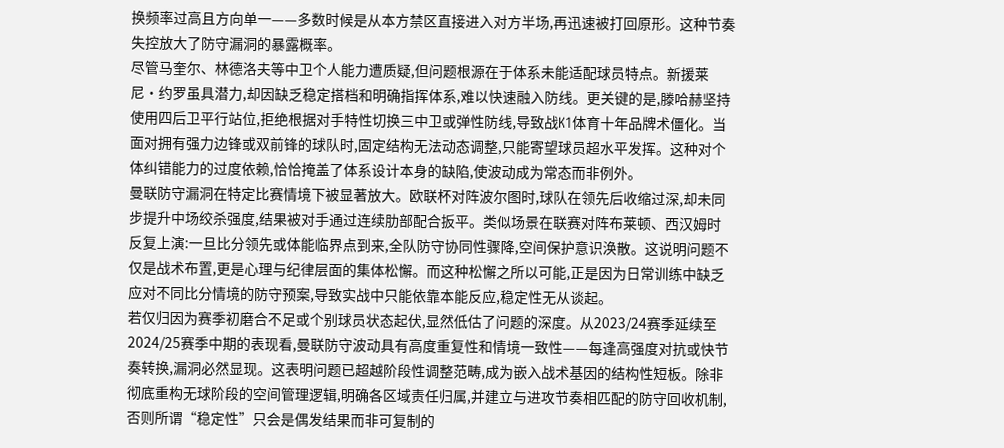换频率过高且方向单一——多数时候是从本方禁区直接进入对方半场,再迅速被打回原形。这种节奏失控放大了防守漏洞的暴露概率。
尽管马奎尔、林德洛夫等中卫个人能力遭质疑,但问题根源在于体系未能适配球员特点。新援莱尼·约罗虽具潜力,却因缺乏稳定搭档和明确指挥体系,难以快速融入防线。更关键的是,滕哈赫坚持使用四后卫平行站位,拒绝根据对手特性切换三中卫或弹性防线,导致战K1体育十年品牌术僵化。当面对拥有强力边锋或双前锋的球队时,固定结构无法动态调整,只能寄望球员超水平发挥。这种对个体纠错能力的过度依赖,恰恰掩盖了体系设计本身的缺陷,使波动成为常态而非例外。
曼联防守漏洞在特定比赛情境下被显著放大。欧联杯对阵波尔图时,球队在领先后收缩过深,却未同步提升中场绞杀强度,结果被对手通过连续肋部配合扳平。类似场景在联赛对阵布莱顿、西汉姆时反复上演:一旦比分领先或体能临界点到来,全队防守协同性骤降,空间保护意识涣散。这说明问题不仅是战术布置,更是心理与纪律层面的集体松懈。而这种松懈之所以可能,正是因为日常训练中缺乏应对不同比分情境的防守预案,导致实战中只能依靠本能反应,稳定性无从谈起。
若仅归因为赛季初磨合不足或个别球员状态起伏,显然低估了问题的深度。从2023/24赛季延续至2024/25赛季中期的表现看,曼联防守波动具有高度重复性和情境一致性——每逢高强度对抗或快节奏转换,漏洞必然显现。这表明问题已超越阶段性调整范畴,成为嵌入战术基因的结构性短板。除非彻底重构无球阶段的空间管理逻辑,明确各区域责任归属,并建立与进攻节奏相匹配的防守回收机制,否则所谓“稳定性”只会是偶发结果而非可复制的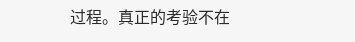过程。真正的考验不在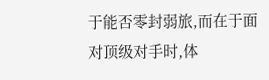于能否零封弱旅,而在于面对顶级对手时,体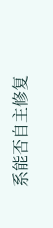系能否自主修复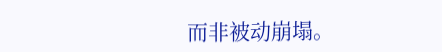而非被动崩塌。